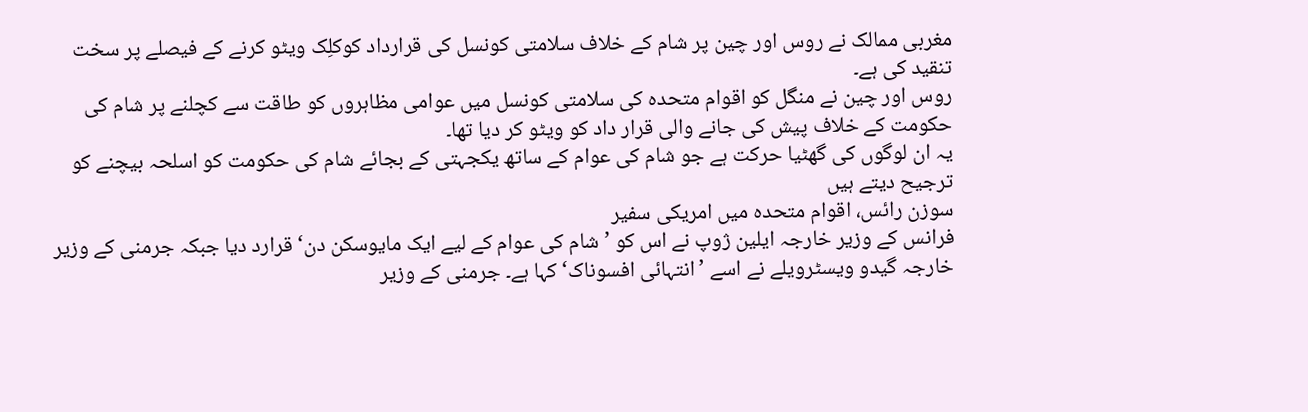مغربی ممالک نے روس اور چین پر شام کے خلاف سلامتی کونسل کی قرارداد کوکلِک ویٹو کرنے کے فیصلے پر سخت تنقید کی ہے۔
روس اور چین نے منگل کو اقوام متحدہ کی سلامتی کونسل میں عوامی مظاہروں کو طاقت سے کچلنے پر شام کی حکومت کے خلاف پیش کی جانے والی قرار داد کو ویٹو کر دیا تھا۔
یہ ان لوگوں کی گھٹیا حرکت ہے جو شام کی عوام کے ساتھ یکجہتی کے بجائے شام کی حکومت کو اسلحہ بیچنے کو ترجیح دیتے ہیں
سوزن رائس، اقوام متحدہ میں امریکی سفیر
فرانس کے وزیر خارجہ ایلین ژوپ نے اس کو ’شام کی عوام کے لیے ایک مایوسکن دن‘ قرارد دیا جبکہ جرمنی کے وزیر خارجہ گیدو ویسٹرویلے نے اسے ’انتہائی افسوناک‘ کہا ہے۔ جرمنی کے وزیر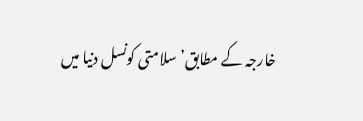خارجہ کے مطابق’سلامتی کونسل دنیا میں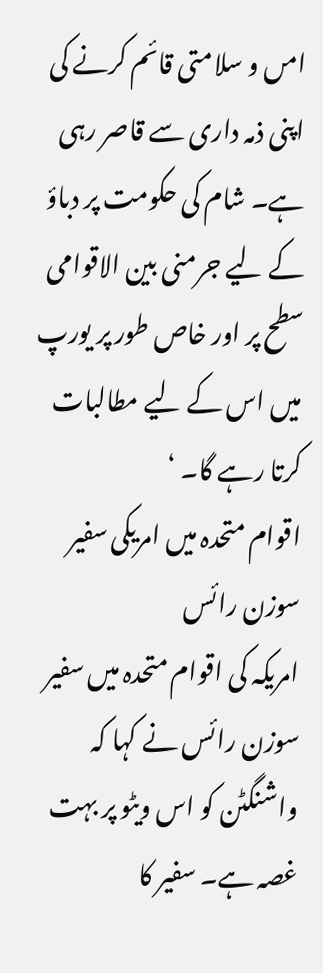امں و سلامتی قائم کرنے کی اپنی ذمہ داری سے قاصر رہی ہے۔ شام کی حکومت پر دباؤ کے لیے جرمنی بین الاقوامی سطح پر اور خاص طور پر یورپ میں اس کے لیے مطالبات کرتا رہے گا۔ ‘
اقوام متحدہ میں امریکی سفیر سوزن رائس
امریکہ کی اقوام متحدہ میں سفیر سوزن رائس نے کہا کہ واشنگٹن کو اس ویٹو پر بہت غصہ ہے۔ سفیر کا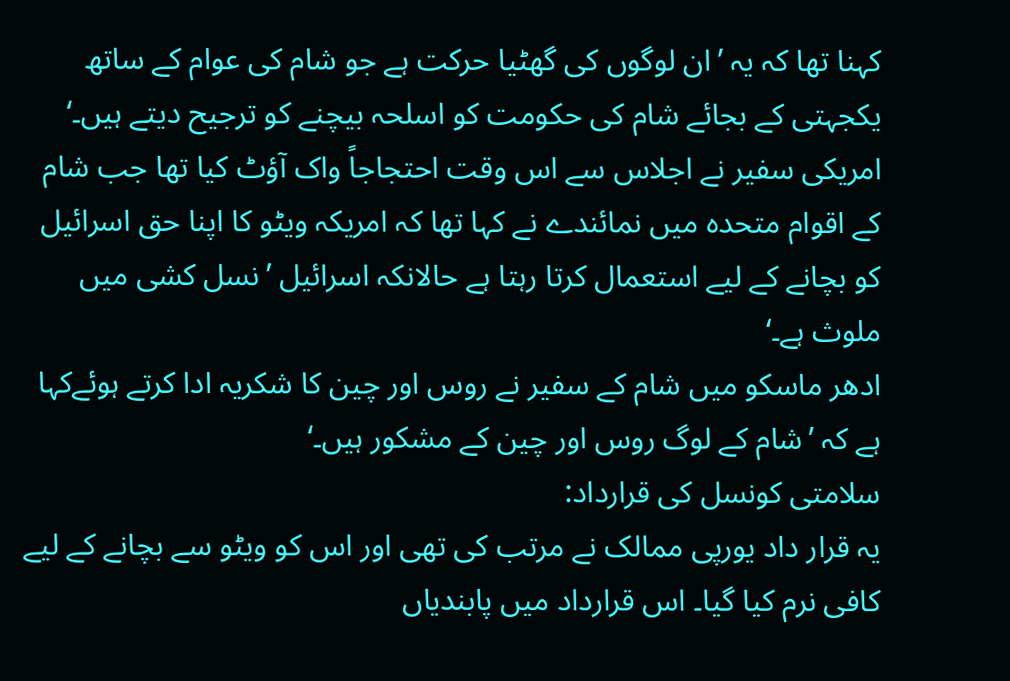کہنا تھا کہ یہ ’ان لوگوں کی گھٹیا حرکت ہے جو شام کی عوام کے ساتھ یکجہتی کے بجائے شام کی حکومت کو اسلحہ بیچنے کو ترجیح دیتے ہیں۔‘
امریکی سفیر نے اجلاس سے اس وقت احتجاجاً واک آؤٹ کیا تھا جب شام کے اقوام متحدہ میں نمائندے نے کہا تھا کہ امریکہ ویٹو کا اپنا حق اسرائیل کو بچانے کے لیے استعمال کرتا رہتا ہے حالانکہ اسرائیل ’نسل کشی میں ملوث ہے۔‘
ادھر ماسکو میں شام کے سفیر نے روس اور چین کا شکریہ ادا کرتے ہوئےکہا ہے کہ ’شام کے لوگ روس اور چین کے مشکور ہیں۔‘
سلامتی کونسل کی قرارداد:
یہ قرار داد یورپی ممالک نے مرتب کی تھی اور اس کو ویٹو سے بچانے کے لیے کافی نرم کیا گیا۔ اس قرارداد میں پابندیاں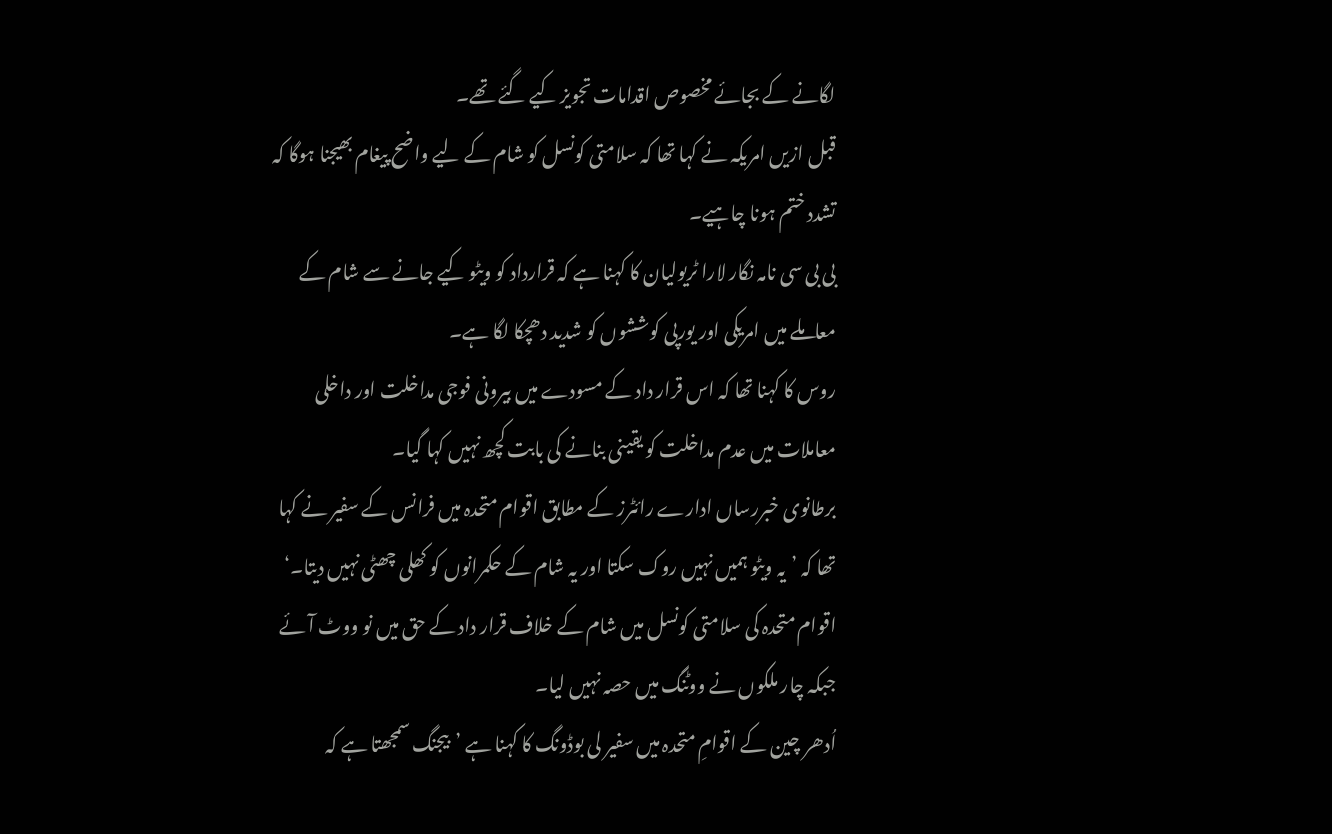لگانے کے بجائے مخصوص اقدامات تجویز کیے گئے تھے۔
قبل ازیں امریکہ نے کہا تھا کہ سلامتی کونسل کو شام کے لیے واضح پیغام بھیجنا ہوگا کہ تشدد ختم ہونا چاہیے۔
بی بی سی نامہ نگار لارا ٹریولیان کا کہنا ہے کہ قرارداد کو ویٹو کیے جانے سے شام کے معاملے میں امریکی اور یورپی کوششوں کو شدید دھچکا لگا ہے۔
روس کا کہنا تھا کہ اس قرار داد کے مسودے میں بیرونی فوجی مداخلت اور داخلی معاملات میں عدم مداخلت کو یقینی بنانے کی بابت کچھ نہیں کہا گیا۔
برطانوی خبررساں ادارے رائٹرز کے مطابق اقوام متحدہ میں فرانس کے سفیر نے کہا تھا کہ ’یہ ویٹو ہمیں نہیں روک سکتا اور یہ شام کے حکمرانوں کو کھلی چھٹی نہیں دیتا۔‘
اقوام متحدہ کی سلامتی کونسل میں شام کے خلاف قرار داد کے حق میں نو ووٹ آئے جبکہ چار ملکوں نے ووٹنگ میں حصہ نہیں لیا۔
اُدھر چین کے اقوامِ متحدہ میں سفیر لی بوڈونگ کا کہنا ہے ’بیجنگ سمجھتا ہے کہ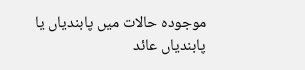موجودہ حالات میں پابندیاں یا پابندیاں عائد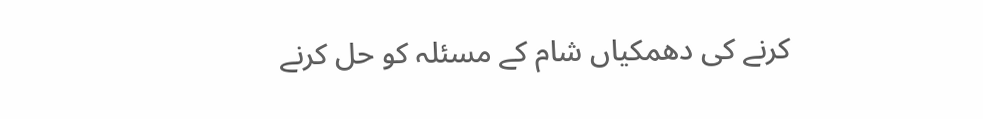کرنے کی دھمکیاں شام کے مسئلہ کو حل کرنے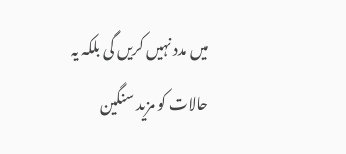میں مدد نہیں کریں گی بلکہ یہ حالات کو مزید سنگین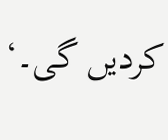کردیں گی۔‘